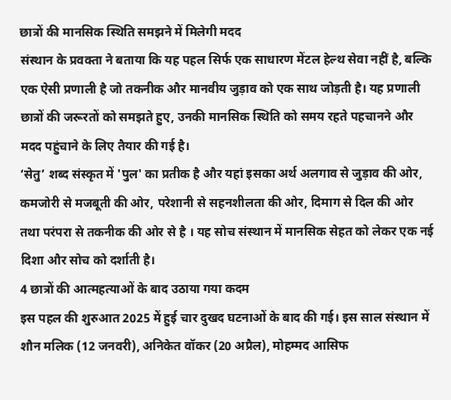छात्रों की मानसिक स्थिति समझने में मिलेगी मदद
संस्थान के प्रवक्ता ने बताया कि यह पहल सिर्फ एक साधारण मेंटल हेल्थ सेवा नहीं है, बल्कि एक ऐसी प्रणाली है जो तकनीक और मानवीय जुड़ाव को एक साथ जोड़ती है। यह प्रणाली छात्रों की जरूरतों को समझते हुए, उनकी मानसिक स्थिति को समय रहते पहचानने और मदद पहुंचाने के लिए तैयार की गई है।
‘सेतु’ शब्द संस्कृत में 'पुल' का प्रतीक है और यहां इसका अर्थ अलगाव से जुड़ाव की ओर, कमजोरी से मजबूती की ओर, परेशानी से सहनशीलता की ओर, दिमाग से दिल की ओर तथा परंपरा से तकनीक की ओर से है । यह सोच संस्थान में मानसिक सेहत को लेकर एक नई दिशा और सोच को दर्शाती है।
4 छात्रों की आत्महत्याओं के बाद उठाया गया कदम
इस पहल की शुरुआत 2025 में हुई चार दुखद घटनाओं के बाद की गई। इस साल संस्थान में शौन मलिक (12 जनवरी), अनिकेत वॉकर (20 अप्रैल), मोहम्मद आसिफ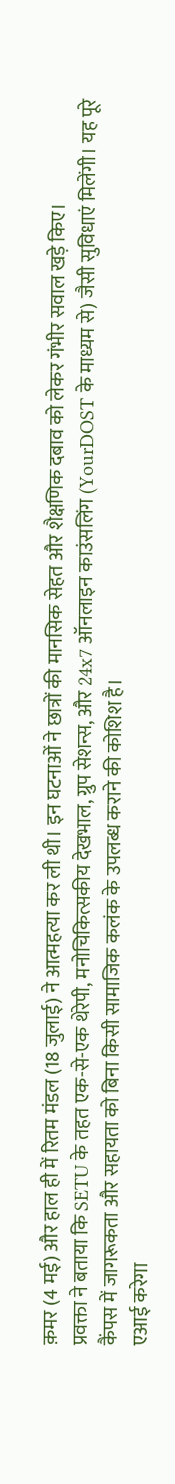क़मर (4 मई) और हाल ही में रितम मंडल (18 जुलाई) ने आत्महत्या कर ली थी। इन घटनाओं ने छात्रों की मानसिक सेहत और शैक्षणिक दबाव को लेकर गंभीर सवाल खड़े किए।
प्रवक्ता ने बताया कि SETU के तहत एक-से-एक थेरेपी, मनोचिकित्सकीय देखभाल, ग्रुप सेशन्स, और 24x7 ऑनलाइन काउंसलिंग (YourDOST के माध्यम से) जैसी सुविधाएं मिलेंगी। यह पूरे कैंपस में जागरूकता और सहायता को बिना किसी सामाजिक कलंक के उपलब्ध कराने की कोशिश है।
एआई करेगा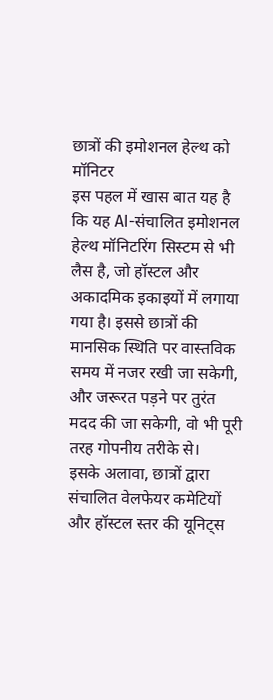छात्रों की इमोशनल हेल्थ को मॉनिटर
इस पहल में खास बात यह है कि यह AI-संचालित इमोशनल हेल्थ मॉनिटरिंग सिस्टम से भी लैस है, जो हॉस्टल और अकादमिक इकाइयों में लगाया गया है। इससे छात्रों की मानसिक स्थिति पर वास्तविक समय में नजर रखी जा सकेगी, और जरूरत पड़ने पर तुरंत मदद की जा सकेगी, वो भी पूरी तरह गोपनीय तरीके से।
इसके अलावा, छात्रों द्वारा संचालित वेलफेयर कमेटियों और हॉस्टल स्तर की यूनिट्स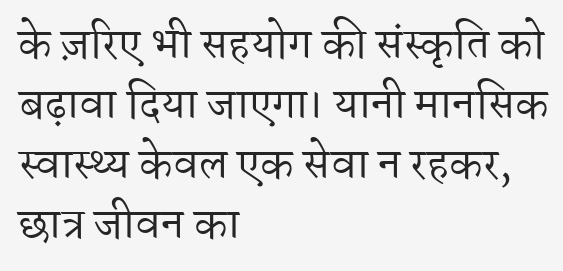के ज़रिए भी सहयोग की संस्कृति को बढ़ावा दिया जाएगा। यानी मानसिक स्वास्थ्य केवल एक सेवा न रहकर, छात्र जीवन का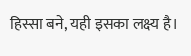हिस्सा बने, यही इसका लक्ष्य है।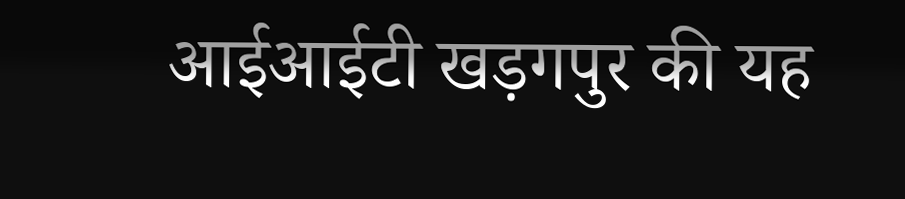आईआईटी खड़गपुर की यह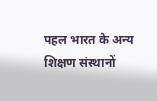पहल भारत के अन्य शिक्षण संस्थानों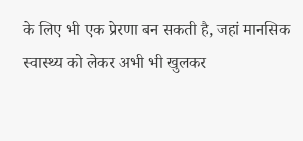के लिए भी एक प्रेरणा बन सकती है, जहां मानसिक स्वास्थ्य को लेकर अभी भी खुलकर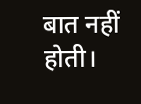बात नहीं होती।